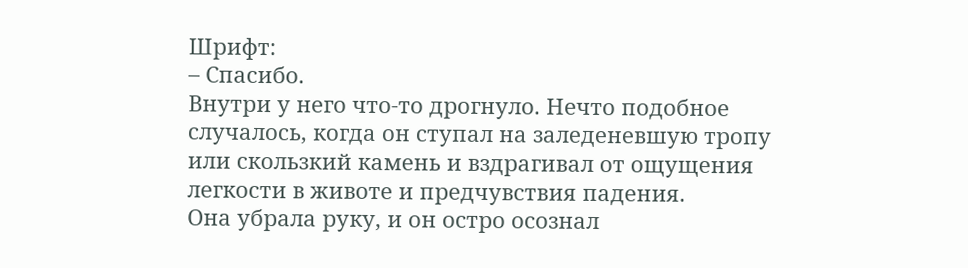Шрифт:
– Спасибо.
Внутри у него что-то дрогнуло. Нечто подобное случалось, когда он ступал на заледеневшую тропу или скользкий камень и вздрагивал от ощущения легкости в животе и предчувствия падения.
Она убрала руку, и он остро осознал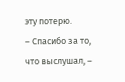эту потерю.
– Спасибо за то, что выслушал, –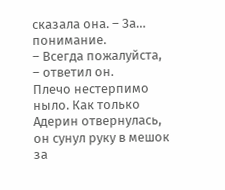сказала она. – За… понимание.
– Всегда пожалуйста, – ответил он.
Плечо нестерпимо ныло. Как только Адерин отвернулась, он сунул руку в мешок за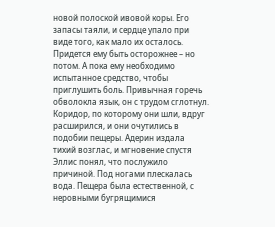новой полоской ивовой коры. Его запасы таяли, и сердце упало при виде того, как мало их осталось. Придется ему быть осторожнее – но потом. А пока ему необходимо испытанное средство, чтобы приглушить боль. Привычная горечь обволокла язык, он с трудом сглотнул.
Коридор, по которому они шли, вдруг расширился, и они очутились в подобии пещеры. Адерин издала тихий возглас, и мгновение спустя Эллис понял, что послужило причиной. Под ногами плескалась вода. Пещера была естественной, с неровными бугрящимися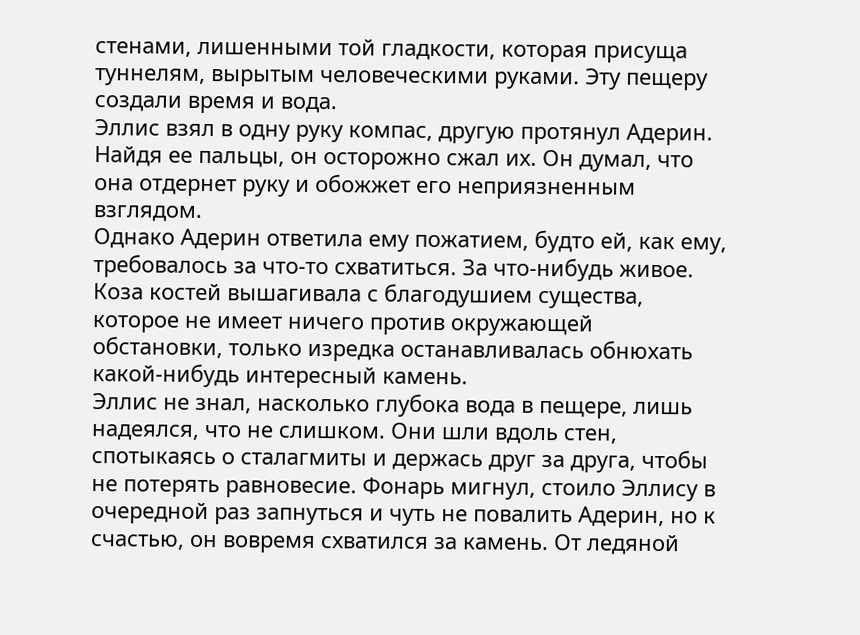стенами, лишенными той гладкости, которая присуща туннелям, вырытым человеческими руками. Эту пещеру создали время и вода.
Эллис взял в одну руку компас, другую протянул Адерин. Найдя ее пальцы, он осторожно сжал их. Он думал, что она отдернет руку и обожжет его неприязненным взглядом.
Однако Адерин ответила ему пожатием, будто ей, как ему, требовалось за что-то схватиться. За что-нибудь живое. Коза костей вышагивала с благодушием существа, которое не имеет ничего против окружающей обстановки, только изредка останавливалась обнюхать какой-нибудь интересный камень.
Эллис не знал, насколько глубока вода в пещере, лишь надеялся, что не слишком. Они шли вдоль стен, спотыкаясь о сталагмиты и держась друг за друга, чтобы не потерять равновесие. Фонарь мигнул, стоило Эллису в очередной раз запнуться и чуть не повалить Адерин, но к счастью, он вовремя схватился за камень. От ледяной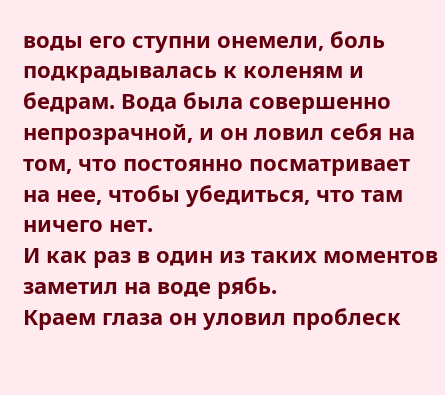воды его ступни онемели, боль подкрадывалась к коленям и бедрам. Вода была совершенно непрозрачной, и он ловил себя на том, что постоянно посматривает на нее, чтобы убедиться, что там ничего нет.
И как раз в один из таких моментов заметил на воде рябь.
Краем глаза он уловил проблеск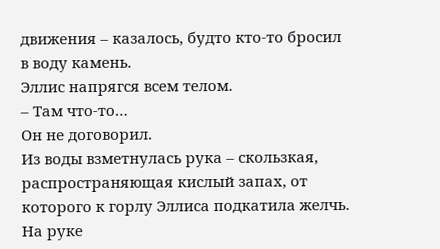движения – казалось, будто кто-то бросил в воду камень.
Эллис напрягся всем телом.
– Там что-то…
Он не договорил.
Из воды взметнулась рука – скользкая, распространяющая кислый запах, от которого к горлу Эллиса подкатила желчь. На руке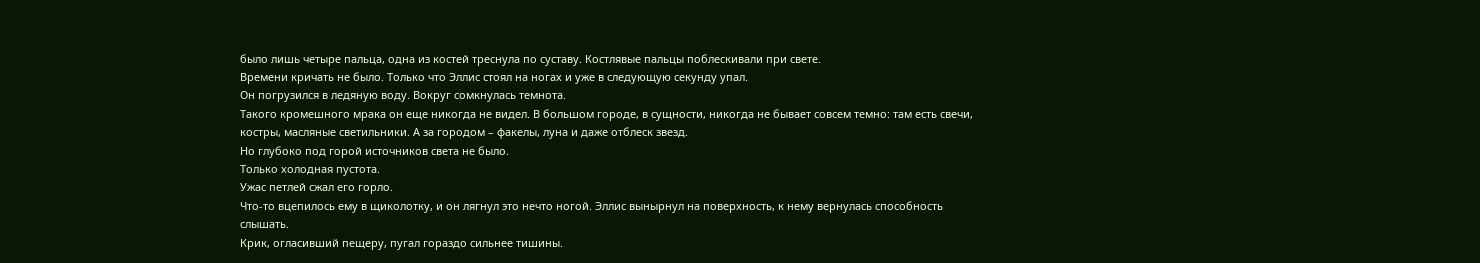было лишь четыре пальца, одна из костей треснула по суставу. Костлявые пальцы поблескивали при свете.
Времени кричать не было. Только что Эллис стоял на ногах и уже в следующую секунду упал.
Он погрузился в ледяную воду. Вокруг сомкнулась темнота.
Такого кромешного мрака он еще никогда не видел. В большом городе, в сущности, никогда не бывает совсем темно: там есть свечи, костры, масляные светильники. А за городом – факелы, луна и даже отблеск звезд.
Но глубоко под горой источников света не было.
Только холодная пустота.
Ужас петлей сжал его горло.
Что-то вцепилось ему в щиколотку, и он лягнул это нечто ногой. Эллис вынырнул на поверхность, к нему вернулась способность слышать.
Крик, огласивший пещеру, пугал гораздо сильнее тишины.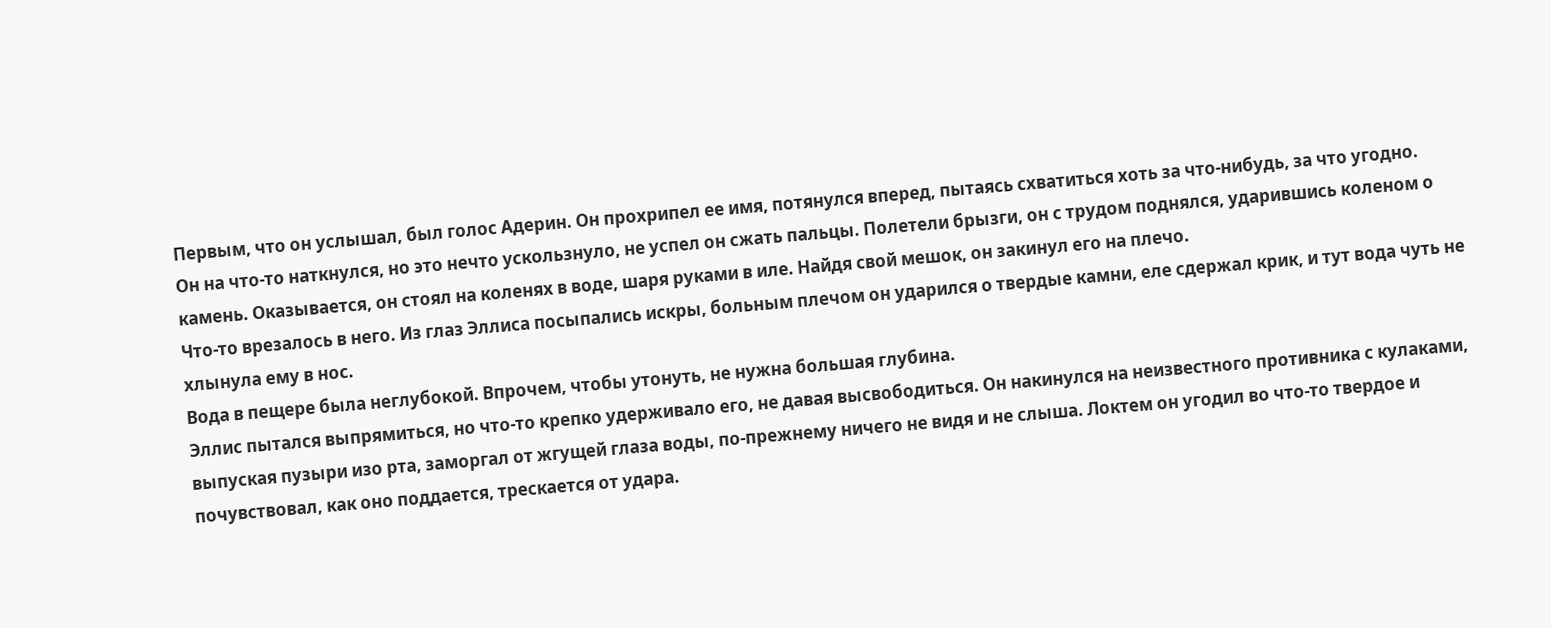Первым, что он услышал, был голос Адерин. Он прохрипел ее имя, потянулся вперед, пытаясь схватиться хоть за что-нибудь, за что угодно.
Он на что-то наткнулся, но это нечто ускользнуло, не успел он сжать пальцы. Полетели брызги, он с трудом поднялся, ударившись коленом о камень. Оказывается, он стоял на коленях в воде, шаря руками в иле. Найдя свой мешок, он закинул его на плечо.
Что-то врезалось в него. Из глаз Эллиса посыпались искры, больным плечом он ударился о твердые камни, еле сдержал крик, и тут вода чуть не хлынула ему в нос.
Вода в пещере была неглубокой. Впрочем, чтобы утонуть, не нужна большая глубина.
Эллис пытался выпрямиться, но что-то крепко удерживало его, не давая высвободиться. Он накинулся на неизвестного противника с кулаками, выпуская пузыри изо рта, заморгал от жгущей глаза воды, по-прежнему ничего не видя и не слыша. Локтем он угодил во что-то твердое и почувствовал, как оно поддается, трескается от удара.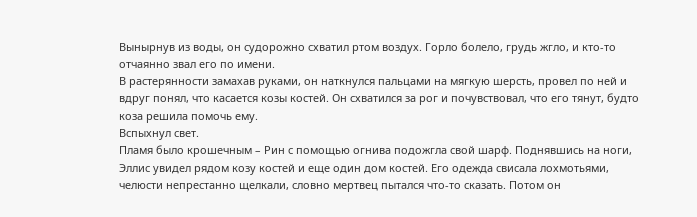Вынырнув из воды, он судорожно схватил ртом воздух. Горло болело, грудь жгло, и кто-то отчаянно звал его по имени.
В растерянности замахав руками, он наткнулся пальцами на мягкую шерсть, провел по ней и вдруг понял, что касается козы костей. Он схватился за рог и почувствовал, что его тянут, будто коза решила помочь ему.
Вспыхнул свет.
Пламя было крошечным – Рин с помощью огнива подожгла свой шарф. Поднявшись на ноги, Эллис увидел рядом козу костей и еще один дом костей. Его одежда свисала лохмотьями, челюсти непрестанно щелкали, словно мертвец пытался что-то сказать. Потом он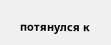потянулся к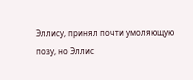Эллису, принял почти умоляющую позу, но Эллис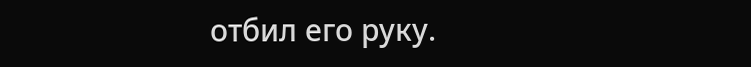отбил его руку.